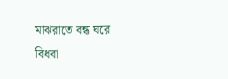মাঝরাতে বন্ধ ঘরে বিধবা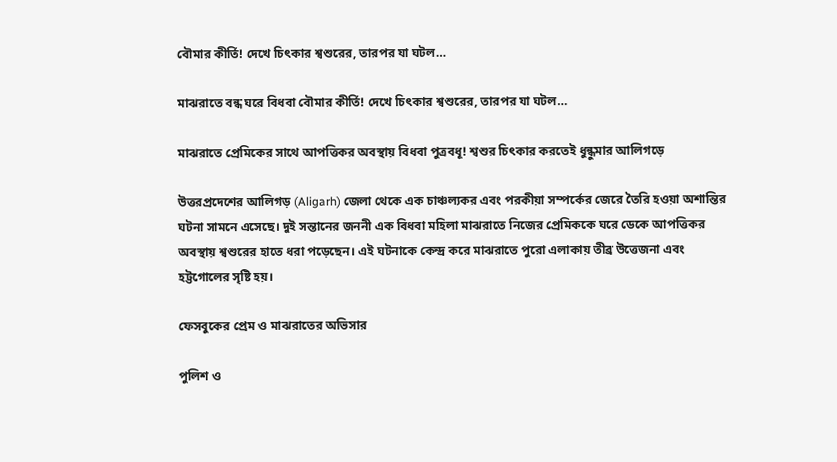বৌমার কীর্তি! দেখে চিৎকার শ্বশুরের, তারপর যা ঘটল…

মাঝরাতে বন্ধ ঘরে বিধবা বৌমার কীর্তি! দেখে চিৎকার শ্বশুরের, তারপর যা ঘটল…

মাঝরাতে প্রেমিকের সাথে আপত্তিকর অবস্থায় বিধবা পুত্রবধূ! শ্বশুর চিৎকার করতেই ধুন্ধুমার আলিগড়ে

উত্তরপ্রদেশের আলিগড় (Aligarh) জেলা থেকে এক চাঞ্চল্যকর এবং পরকীয়া সম্পর্কের জেরে তৈরি হওয়া অশান্তির ঘটনা সামনে এসেছে। দুই সন্তানের জননী এক বিধবা মহিলা মাঝরাতে নিজের প্রেমিককে ঘরে ডেকে আপত্তিকর অবস্থায় শ্বশুরের হাতে ধরা পড়েছেন। এই ঘটনাকে কেন্দ্র করে মাঝরাতে পুরো এলাকায় তীব্র উত্তেজনা এবং হট্টগোলের সৃষ্টি হয়।

ফেসবুকের প্রেম ও মাঝরাতের অভিসার

পুলিশ ও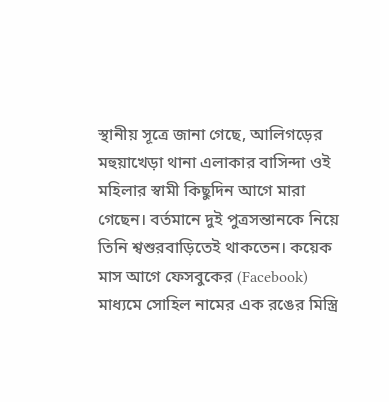স্থানীয় সূত্রে জানা গেছে, আলিগড়ের মহুয়াখেড়া থানা এলাকার বাসিন্দা ওই মহিলার স্বামী কিছুদিন আগে মারা গেছেন। বর্তমানে দুই পুত্রসন্তানকে নিয়ে তিনি শ্বশুরবাড়িতেই থাকতেন। কয়েক মাস আগে ফেসবুকের (Facebook) মাধ্যমে সোহিল নামের এক রঙের মিস্ত্রি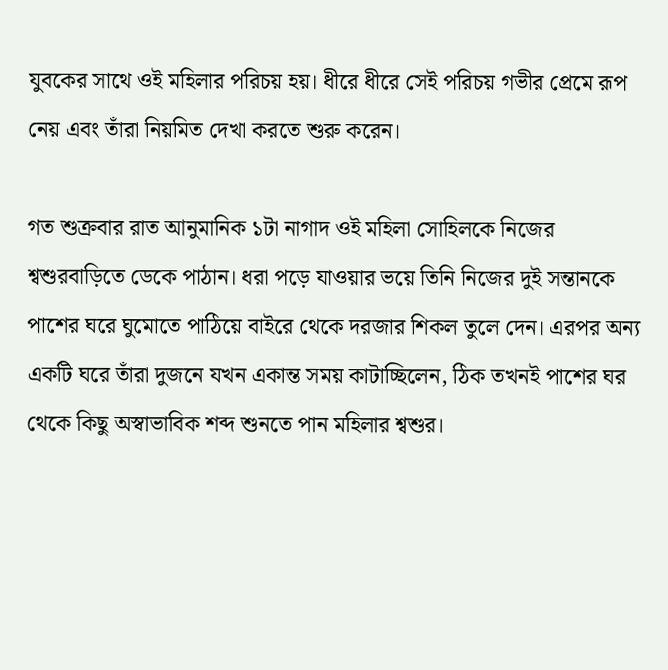যুবকের সাথে ওই মহিলার পরিচয় হয়। ধীরে ধীরে সেই পরিচয় গভীর প্রেমে রূপ নেয় এবং তাঁরা নিয়মিত দেখা করতে শুরু করেন।

গত শুক্রবার রাত আনুমানিক ১টা নাগাদ ওই মহিলা সোহিলকে নিজের শ্বশুরবাড়িতে ডেকে পাঠান। ধরা পড়ে যাওয়ার ভয়ে তিনি নিজের দুই সন্তানকে পাশের ঘরে ঘুমোতে পাঠিয়ে বাইরে থেকে দরজার শিকল তুলে দেন। এরপর অন্য একটি ঘরে তাঁরা দুজনে যখন একান্ত সময় কাটাচ্ছিলেন, ঠিক তখনই পাশের ঘর থেকে কিছু অস্বাভাবিক শব্দ শুনতে পান মহিলার শ্বশুর।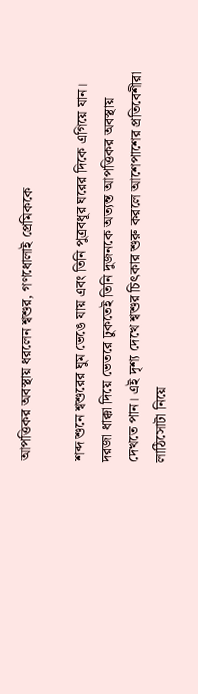আপত্তিকর অবস্থায় ধরলেন শ্বশুর, গণধোলাই প্রেমিককে

শব্দ শুনে শ্বশুরের ঘুম ভেঙে যায় এবং তিনি পুত্রবধূর ঘরের দিকে এগিয়ে যান। দরজা ধাক্কা দিয়ে ভেতরে ঢুকতেই তিনি দুজনকে অত্যন্ত আপত্তিকর অবস্থায় দেখতে পান। এই দৃশ্য দেখে শ্বশুর চিৎকার শুরু করলে আশেপাশের প্রতিবেশীরা লাঠিসোটা নিয়ে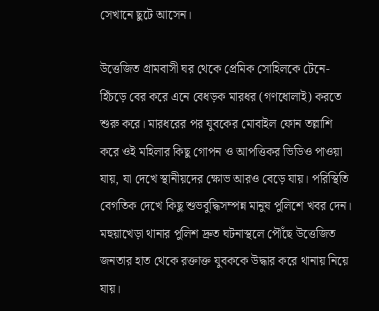সেখানে ছুটে আসেন।

উত্তেজিত গ্রামবাসী ঘর থেকে প্রেমিক সোহিলকে টেনে-হিঁচড়ে বের করে এনে বেধড়ক মারধর (গণধোলাই) করতে শুরু করে। মারধরের পর যুবকের মোবাইল ফোন তল্লাশি করে ওই মহিলার কিছু গোপন ও আপত্তিকর ভিডিও পাওয়া যায়, যা দেখে স্থানীয়দের ক্ষোভ আরও বেড়ে যায়। পরিস্থিতি বেগতিক দেখে কিছু শুভবুদ্ধিসম্পন্ন মানুষ পুলিশে খবর দেন। মহুয়াখেড়া থানার পুলিশ দ্রুত ঘটনাস্থলে পৌঁছে উত্তেজিত জনতার হাত থেকে রক্তাক্ত যুবককে উদ্ধার করে থানায় নিয়ে যায়।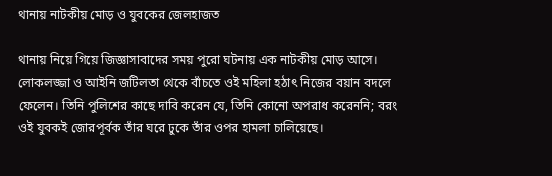থানায় নাটকীয় মোড় ও যুবকের জেলহাজত

থানায় নিয়ে গিয়ে জিজ্ঞাসাবাদের সময় পুরো ঘটনায় এক নাটকীয় মোড় আসে। লোকলজ্জা ও আইনি জটিলতা থেকে বাঁচতে ওই মহিলা হঠাৎ নিজের বয়ান বদলে ফেলেন। তিনি পুলিশের কাছে দাবি করেন যে, তিনি কোনো অপরাধ করেননি; বরং ওই যুবকই জোরপূর্বক তাঁর ঘরে ঢুকে তাঁর ওপর হামলা চালিয়েছে।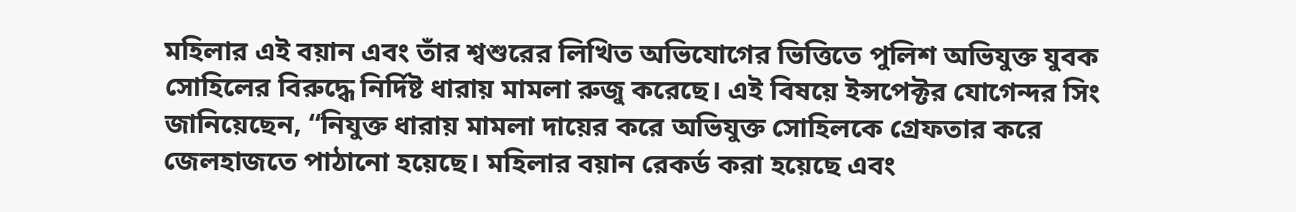মহিলার এই বয়ান এবং তাঁর শ্বশুরের লিখিত অভিযোগের ভিত্তিতে পুলিশ অভিযুক্ত যুবক সোহিলের বিরুদ্ধে নির্দিষ্ট ধারায় মামলা রুজু করেছে। এই বিষয়ে ইন্সপেক্টর যোগেন্দর সিং জানিয়েছেন, “নিযুক্ত ধারায় মামলা দায়ের করে অভিযুক্ত সোহিলকে গ্রেফতার করে জেলহাজতে পাঠানো হয়েছে। মহিলার বয়ান রেকর্ড করা হয়েছে এবং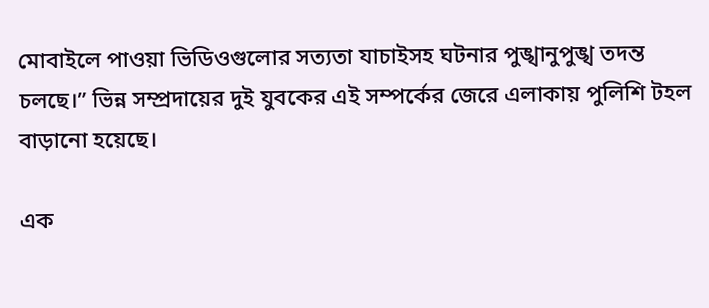মোবাইলে পাওয়া ভিডিওগুলোর সত্যতা যাচাইসহ ঘটনার পুঙ্খানুপুঙ্খ তদন্ত চলছে।” ভিন্ন সম্প্রদায়ের দুই যুবকের এই সম্পর্কের জেরে এলাকায় পুলিশি টহল বাড়ানো হয়েছে।

এক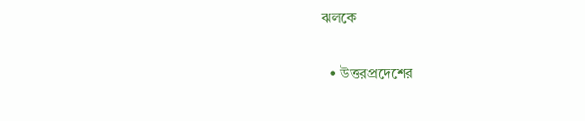ঝলকে

  • উত্তরপ্রদেশের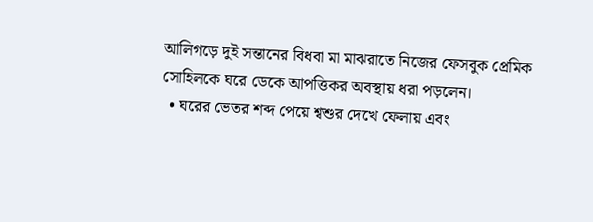আলিগড়ে দুই সন্তানের বিধবা মা মাঝরাতে নিজের ফেসবুক প্রেমিক সোহিলকে ঘরে ডেকে আপত্তিকর অবস্থায় ধরা পড়লেন।
  • ঘরের ভেতর শব্দ পেয়ে শ্বশুর দেখে ফেলায় এবং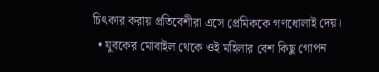চিৎকার করায় প্রতিবেশীরা এসে প্রেমিককে গণধোলাই দেয়।
  • যুবকের মোবাইল থেকে ওই মহিলার বেশ কিছু গোপন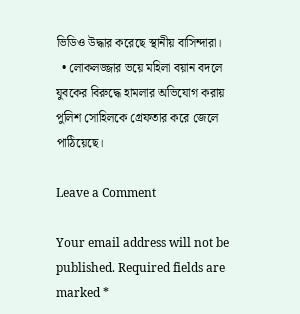ভিডিও উদ্ধার করেছে স্থানীয় বাসিন্দারা।
  • লোকলজ্জার ভয়ে মহিলা বয়ান বদলে যুবকের বিরুদ্ধে হামলার অভিযোগ করায় পুলিশ সোহিলকে গ্রেফতার করে জেলে পাঠিয়েছে।

Leave a Comment

Your email address will not be published. Required fields are marked *